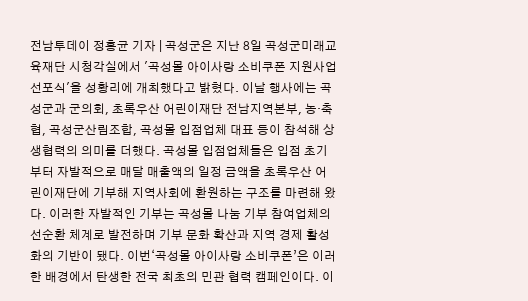전남투데이 정홍균 기자 | 곡성군은 지난 8일 곡성군미래교육재단 시청각실에서 '곡성몰 아이사랑 소비쿠폰 지원사업 선포식'을 성황리에 개최했다고 밝혔다. 이날 행사에는 곡성군과 군의회, 초록우산 어린이재단 전남지역본부, 농·축협, 곡성군산림조합, 곡성몰 입점업체 대표 등이 참석해 상생협력의 의미를 더했다. 곡성몰 입점업체들은 입점 초기부터 자발적으로 매달 매출액의 일정 금액을 초록우산 어린이재단에 기부해 지역사회에 환원하는 구조를 마련해 왔다. 이러한 자발적인 기부는 곡성몰 나눔 기부 참여업체의 선순환 체계로 발전하며 기부 문화 확산과 지역 경제 활성화의 기반이 됐다. 이번‘곡성몰 아이사랑 소비쿠폰’은 이러한 배경에서 탄생한 전국 최초의 민관 협력 캠페인이다. 이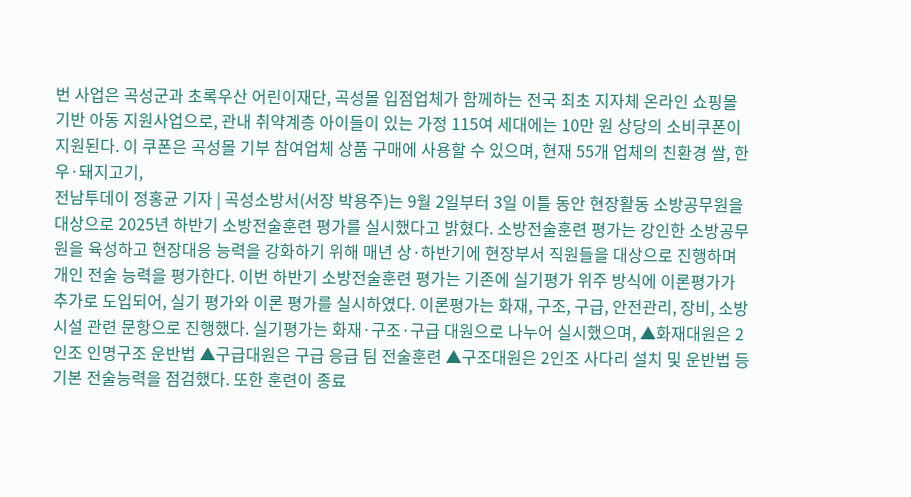번 사업은 곡성군과 초록우산 어린이재단, 곡성몰 입점업체가 함께하는 전국 최초 지자체 온라인 쇼핑몰 기반 아동 지원사업으로, 관내 취약계층 아이들이 있는 가정 115여 세대에는 10만 원 상당의 소비쿠폰이 지원된다. 이 쿠폰은 곡성몰 기부 참여업체 상품 구매에 사용할 수 있으며, 현재 55개 업체의 친환경 쌀, 한우·돼지고기,
전남투데이 정홍균 기자 | 곡성소방서(서장 박용주)는 9월 2일부터 3일 이틀 동안 현장활동 소방공무원을 대상으로 2025년 하반기 소방전술훈련 평가를 실시했다고 밝혔다. 소방전술훈련 평가는 강인한 소방공무원을 육성하고 현장대응 능력을 강화하기 위해 매년 상·하반기에 현장부서 직원들을 대상으로 진행하며 개인 전술 능력을 평가한다. 이번 하반기 소방전술훈련 평가는 기존에 실기평가 위주 방식에 이론평가가 추가로 도입되어, 실기 평가와 이론 평가를 실시하였다. 이론평가는 화재, 구조, 구급, 안전관리, 장비, 소방시설 관련 문항으로 진행했다. 실기평가는 화재·구조·구급 대원으로 나누어 실시했으며, ▲화재대원은 2인조 인명구조 운반법 ▲구급대원은 구급 응급 팀 전술훈련 ▲구조대원은 2인조 사다리 설치 및 운반법 등 기본 전술능력을 점검했다. 또한 훈련이 종료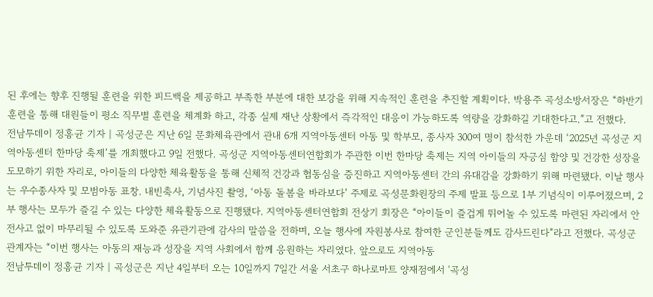된 후에는 향후 진행될 훈련을 위한 피드백을 제공하고 부족한 부분에 대한 보강을 위해 지속적인 훈련을 추진할 계획이다. 박용주 곡성소방서장은 “하반기 훈련을 통해 대원들이 평소 직무별 훈련을 체계화 하고, 각종 실제 재난 상황에서 즉각적인 대응이 가능하도록 역량을 강화하길 기대한다고.”고 전했다.
전남투데이 정홍균 기자 | 곡성군은 지난 6일 문화체육관에서 관내 6개 지역아동센터 아동 및 학부모, 종사자 300여 명이 참석한 가운데 ‘2025년 곡성군 지역아동센터 한마당 축제’를 개최했다고 9일 전했다. 곡성군 지역아동센터연합회가 주관한 이번 한마당 축제는 지역 아이들의 자긍심 함양 및 건강한 성장을 도모하기 위한 자리로, 아이들의 다양한 체육활동을 통해 신체적 건강과 협동심을 증진하고 지역아동센터 간의 유대감을 강화하기 위해 마련됐다. 이날 행사는 우수종사자 및 모범아동 표창. 내빈축사, 기념사진 촬영, ‘아동 돌봄을 바라보다’ 주제로 곡성문화원장의 주제 발표 등으로 1부 기념식이 이루어졌으며, 2부 행사는 모두가 즐길 수 있는 다양한 체육활동으로 진행됐다. 지역아동센터연합회 전상기 회장은 “아이들이 즐겁게 뛰어놀 수 있도록 마련된 자리에서 안전사고 없이 마무리될 수 있도록 도와준 유관기관에 감사의 말씀을 전하며, 오늘 행사에 자원봉사로 참여한 군인분들께도 감사드린다”라고 전했다. 곡성군 관계자는 “이번 행사는 아동의 재능과 성장을 지역 사회에서 함께 응원하는 자리였다. 앞으로도 지역아동
전남투데이 정홍균 기자 | 곡성군은 지난 4일부터 오는 10일까지 7일간 서울 서초구 하나로마트 양재점에서 '곡성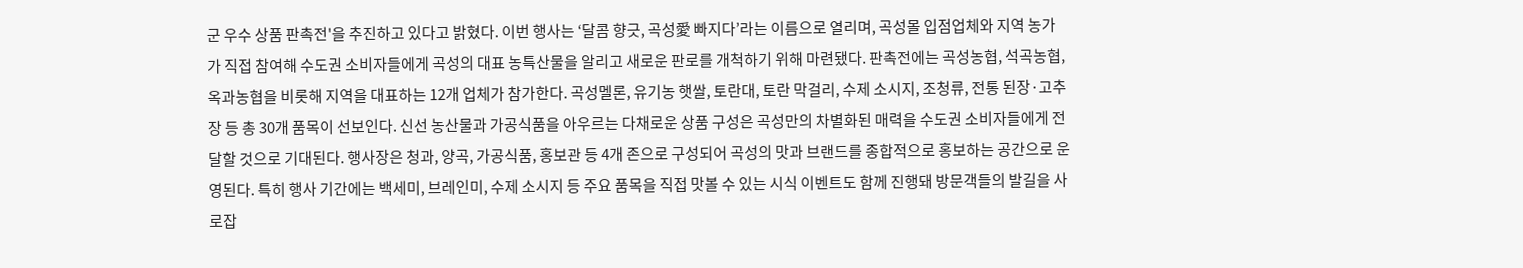군 우수 상품 판촉전'을 추진하고 있다고 밝혔다. 이번 행사는 ‘달콤 향긋, 곡성愛 빠지다’라는 이름으로 열리며, 곡성몰 입점업체와 지역 농가가 직접 참여해 수도권 소비자들에게 곡성의 대표 농특산물을 알리고 새로운 판로를 개척하기 위해 마련됐다. 판촉전에는 곡성농협, 석곡농협, 옥과농협을 비롯해 지역을 대표하는 12개 업체가 참가한다. 곡성멜론, 유기농 햇쌀, 토란대, 토란 막걸리, 수제 소시지, 조청류, 전통 된장·고추장 등 총 30개 품목이 선보인다. 신선 농산물과 가공식품을 아우르는 다채로운 상품 구성은 곡성만의 차별화된 매력을 수도권 소비자들에게 전달할 것으로 기대된다. 행사장은 청과, 양곡, 가공식품, 홍보관 등 4개 존으로 구성되어 곡성의 맛과 브랜드를 종합적으로 홍보하는 공간으로 운영된다. 특히 행사 기간에는 백세미, 브레인미, 수제 소시지 등 주요 품목을 직접 맛볼 수 있는 시식 이벤트도 함께 진행돼 방문객들의 발길을 사로잡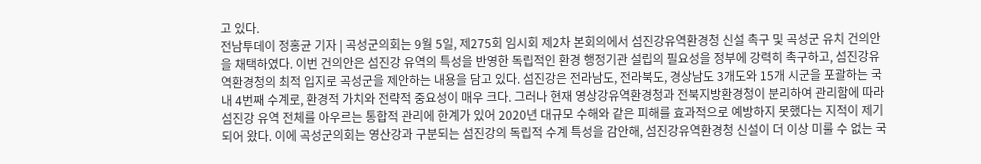고 있다.
전남투데이 정홍균 기자 | 곡성군의회는 9월 5일, 제275회 임시회 제2차 본회의에서 섬진강유역환경청 신설 촉구 및 곡성군 유치 건의안을 채택하였다. 이번 건의안은 섬진강 유역의 특성을 반영한 독립적인 환경 행정기관 설립의 필요성을 정부에 강력히 촉구하고, 섬진강유역환경청의 최적 입지로 곡성군을 제안하는 내용을 담고 있다. 섬진강은 전라남도, 전라북도, 경상남도 3개도와 15개 시군을 포괄하는 국내 4번째 수계로, 환경적 가치와 전략적 중요성이 매우 크다. 그러나 현재 영상강유역환경청과 전북지방환경청이 분리하여 관리함에 따라 섬진강 유역 전체를 아우르는 통합적 관리에 한계가 있어 2020년 대규모 수해와 같은 피해를 효과적으로 예방하지 못했다는 지적이 제기되어 왔다. 이에 곡성군의회는 영산강과 구분되는 섬진강의 독립적 수계 특성을 감안해, 섬진강유역환경청 신설이 더 이상 미룰 수 없는 국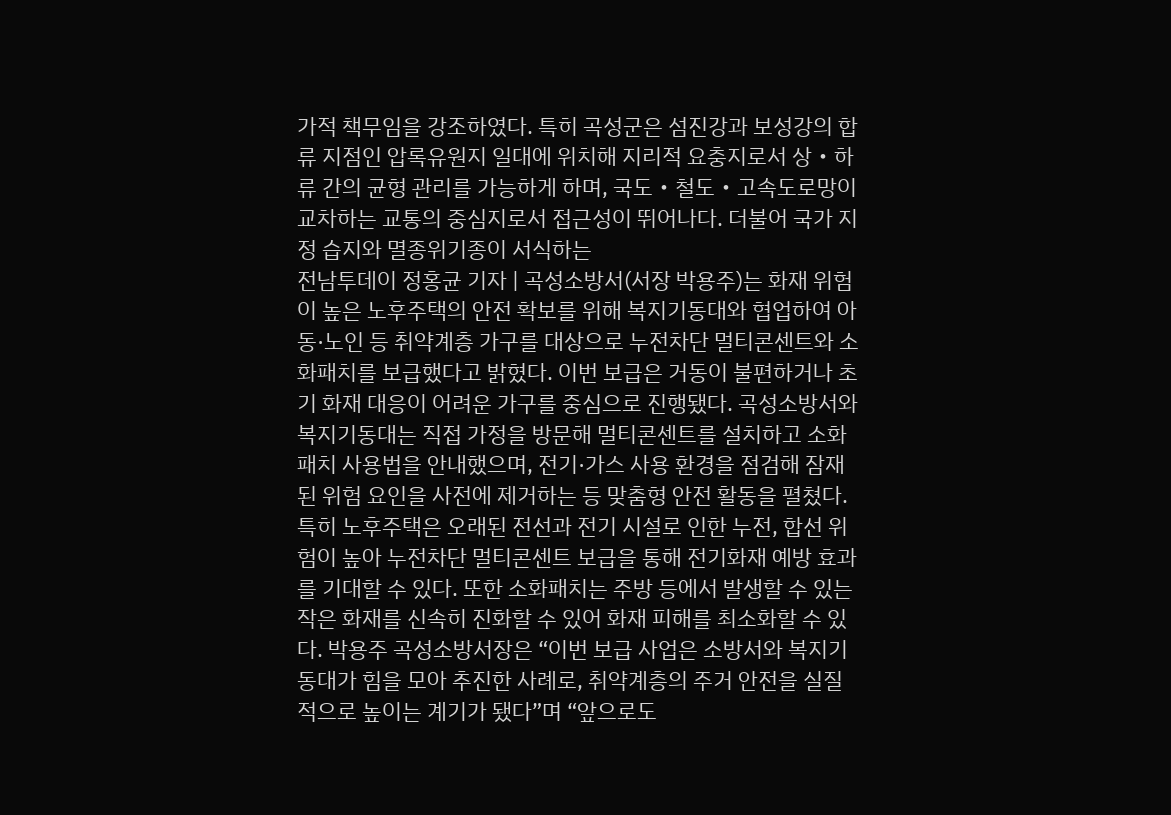가적 책무임을 강조하였다. 특히 곡성군은 섬진강과 보성강의 합류 지점인 압록유원지 일대에 위치해 지리적 요충지로서 상‧하류 간의 균형 관리를 가능하게 하며, 국도‧철도‧고속도로망이 교차하는 교통의 중심지로서 접근성이 뛰어나다. 더불어 국가 지정 습지와 멸종위기종이 서식하는
전남투데이 정홍균 기자 | 곡성소방서(서장 박용주)는 화재 위험이 높은 노후주택의 안전 확보를 위해 복지기동대와 협업하여 아동·노인 등 취약계층 가구를 대상으로 누전차단 멀티콘센트와 소화패치를 보급했다고 밝혔다. 이번 보급은 거동이 불편하거나 초기 화재 대응이 어려운 가구를 중심으로 진행됐다. 곡성소방서와 복지기동대는 직접 가정을 방문해 멀티콘센트를 설치하고 소화패치 사용법을 안내했으며, 전기·가스 사용 환경을 점검해 잠재된 위험 요인을 사전에 제거하는 등 맞춤형 안전 활동을 펼쳤다. 특히 노후주택은 오래된 전선과 전기 시설로 인한 누전, 합선 위험이 높아 누전차단 멀티콘센트 보급을 통해 전기화재 예방 효과를 기대할 수 있다. 또한 소화패치는 주방 등에서 발생할 수 있는 작은 화재를 신속히 진화할 수 있어 화재 피해를 최소화할 수 있다. 박용주 곡성소방서장은 “이번 보급 사업은 소방서와 복지기동대가 힘을 모아 추진한 사례로, 취약계층의 주거 안전을 실질적으로 높이는 계기가 됐다”며 “앞으로도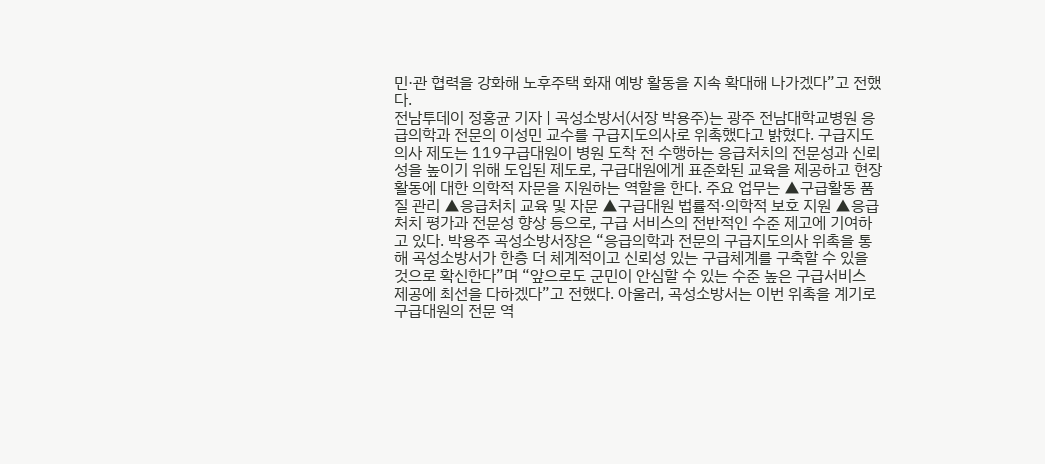민·관 협력을 강화해 노후주택 화재 예방 활동을 지속 확대해 나가겠다”고 전했다.
전남투데이 정홍균 기자 | 곡성소방서(서장 박용주)는 광주 전남대학교병원 응급의학과 전문의 이성민 교수를 구급지도의사로 위촉했다고 밝혔다. 구급지도의사 제도는 119구급대원이 병원 도착 전 수행하는 응급처치의 전문성과 신뢰성을 높이기 위해 도입된 제도로, 구급대원에게 표준화된 교육을 제공하고 현장 활동에 대한 의학적 자문을 지원하는 역할을 한다. 주요 업무는 ▲구급활동 품질 관리 ▲응급처치 교육 및 자문 ▲구급대원 법률적·의학적 보호 지원 ▲응급처치 평가과 전문성 향상 등으로, 구급 서비스의 전반적인 수준 제고에 기여하고 있다. 박용주 곡성소방서장은 “응급의학과 전문의 구급지도의사 위촉을 통해 곡성소방서가 한층 더 체계적이고 신뢰성 있는 구급체계를 구축할 수 있을 것으로 확신한다”며 “앞으로도 군민이 안심할 수 있는 수준 높은 구급서비스 제공에 최선을 다하겠다”고 전했다. 아울러, 곡성소방서는 이번 위촉을 계기로 구급대원의 전문 역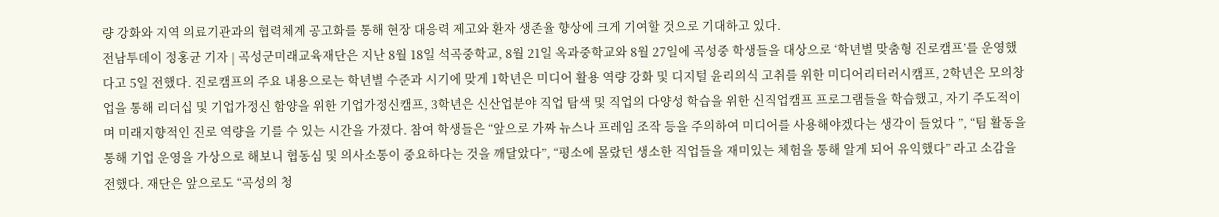량 강화와 지역 의료기관과의 협력체계 공고화를 통해 현장 대응력 제고와 환자 생존율 향상에 크게 기여할 것으로 기대하고 있다.
전남투데이 정홍균 기자 | 곡성군미래교육재단은 지난 8월 18일 석곡중학교, 8월 21일 옥과중학교와 8월 27일에 곡성중 학생들을 대상으로 ‘학년별 맞춤형 진로캠프’를 운영했다고 5일 전했다. 진로캠프의 주요 내용으로는 학년별 수준과 시기에 맞게 1학년은 미디어 활용 역량 강화 및 디지털 윤리의식 고취를 위한 미디어리터러시캠프, 2학년은 모의창업을 통해 리더십 및 기업가정신 함양을 위한 기업가정신캠프, 3학년은 신산업분야 직업 탐색 및 직업의 다양성 학습을 위한 신직업캠프 프로그램들을 학습했고, 자기 주도적이며 미래지향적인 진로 역량을 기를 수 있는 시간을 가졌다. 참여 학생들은 “앞으로 가짜 뉴스나 프레임 조작 등을 주의하여 미디어를 사용해야겠다는 생각이 들었다 ”, “팀 활동을 통해 기업 운영을 가상으로 해보니 협동심 및 의사소통이 중요하다는 것을 깨달았다”, “평소에 몰랐던 생소한 직업들을 재미있는 체험을 통해 알게 되어 유익했다” 라고 소감을 전했다. 재단은 앞으로도 “곡성의 청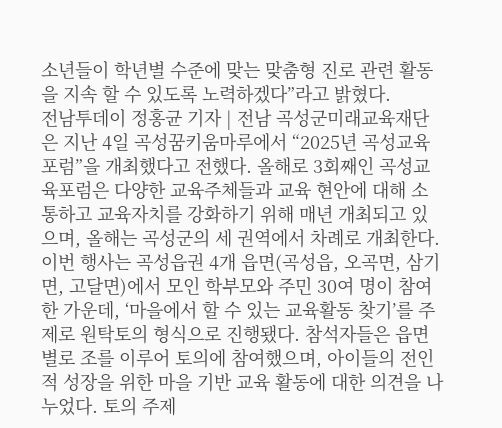소년들이 학년별 수준에 맞는 맞춤형 진로 관련 활동을 지속 할 수 있도록 노력하겠다”라고 밝혔다.
전남투데이 정홍균 기자 | 전남 곡성군미래교육재단은 지난 4일 곡성꿈키움마루에서 “2025년 곡성교육포럼”을 개최했다고 전했다. 올해로 3회째인 곡성교육포럼은 다양한 교육주체들과 교육 현안에 대해 소통하고 교육자치를 강화하기 위해 매년 개최되고 있으며, 올해는 곡성군의 세 권역에서 차례로 개최한다. 이번 행사는 곡성읍권 4개 읍면(곡성읍, 오곡면, 삼기면, 고달면)에서 모인 학부모와 주민 30여 명이 참여한 가운데, ‘마을에서 할 수 있는 교육활동 찾기’를 주제로 원탁토의 형식으로 진행됐다. 참석자들은 읍면별로 조를 이루어 토의에 참여했으며, 아이들의 전인적 성장을 위한 마을 기반 교육 활동에 대한 의견을 나누었다. 토의 주제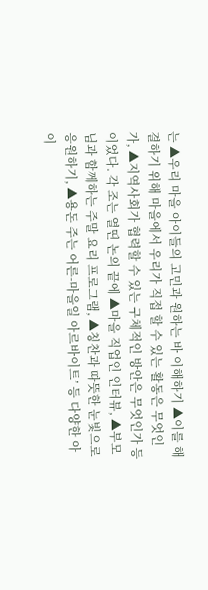는 ▲우리 마을 아이들의 고민과 원하는 바 이해하기 ▲이를 해결하기 위해 마을에서 우리가 직접 할 수 있는 활동은 무엇인가, ▲지역사회가 협력할 수 있는 구체적인 방안은 무엇인가 등이었다. 각 조는 열띤 논의 끝에 ▲마을 직업인 인터뷰, ▲부모님과 함께하는 주말 요리 프로그램, ▲칭찬과 따뜻한 눈빛으로 응원하기, ▲용돈 주는 어른-마을일 아르바이트’ 등 다양한 아이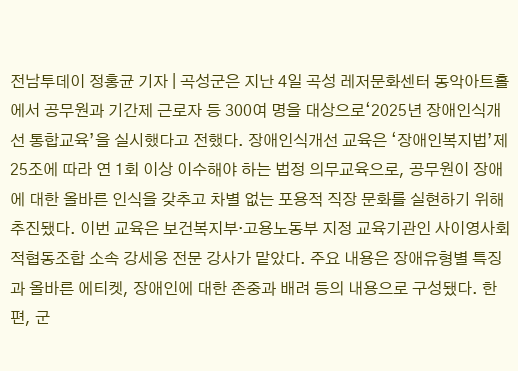전남투데이 정홍균 기자 | 곡성군은 지난 4일 곡성 레저문화센터 동악아트홀에서 공무원과 기간제 근로자 등 300여 명을 대상으로‘2025년 장애인식개선 통합교육’을 실시했다고 전했다. 장애인식개선 교육은 ‘장애인복지법’제25조에 따라 연 1회 이상 이수해야 하는 법정 의무교육으로, 공무원이 장애에 대한 올바른 인식을 갖추고 차별 없는 포용적 직장 문화를 실현하기 위해 추진됐다. 이번 교육은 보건복지부·고용노동부 지정 교육기관인 사이영사회적협동조합 소속 강세웅 전문 강사가 맡았다. 주요 내용은 장애유형별 특징과 올바른 에티켓, 장애인에 대한 존중과 배려 등의 내용으로 구성됐다. 한편, 군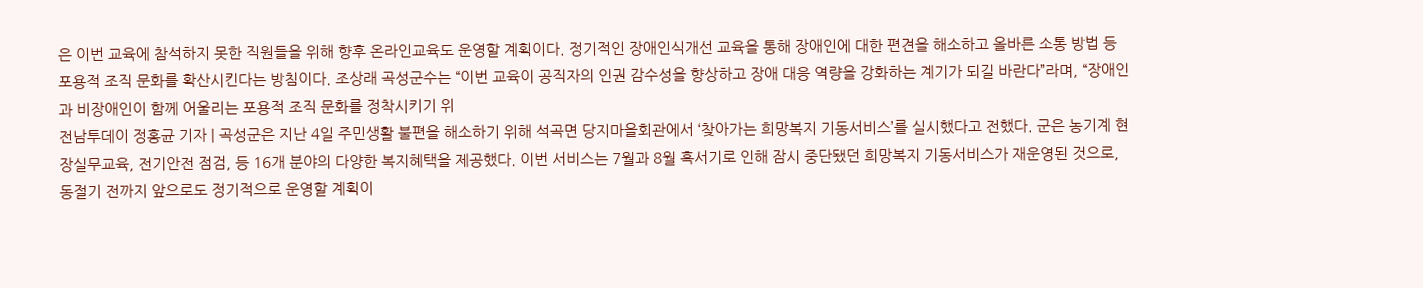은 이번 교육에 참석하지 못한 직원들을 위해 향후 온라인교육도 운영할 계획이다. 정기적인 장애인식개선 교육을 통해 장애인에 대한 편견을 해소하고 올바른 소통 방법 등 포용적 조직 문화를 확산시킨다는 방침이다. 조상래 곡성군수는 “이번 교육이 공직자의 인권 감수성을 향상하고 장애 대응 역량을 강화하는 계기가 되길 바란다”라며, “장애인과 비장애인이 함께 어울리는 포용적 조직 문화를 정착시키기 위
전남투데이 정홍균 기자 | 곡성군은 지난 4일 주민생활 불편을 해소하기 위해 석곡면 당지마을회관에서 ‘찾아가는 희망복지 기동서비스’를 실시했다고 전했다. 군은 농기계 현장실무교육, 전기안전 점검, 등 16개 분야의 다양한 복지혜택을 제공했다. 이번 서비스는 7월과 8월 혹서기로 인해 잠시 중단됐던 희망복지 기동서비스가 재운영된 것으로, 동절기 전까지 앞으로도 정기적으로 운영할 계획이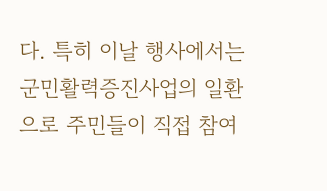다. 특히 이날 행사에서는 군민활력증진사업의 일환으로 주민들이 직접 참여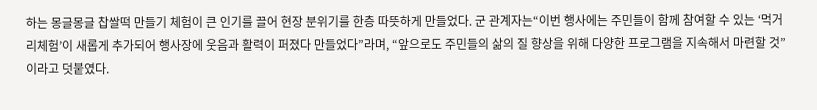하는 몽글몽글 찹쌀떡 만들기 체험이 큰 인기를 끌어 현장 분위기를 한층 따뜻하게 만들었다. 군 관계자는“이번 행사에는 주민들이 함께 참여할 수 있는 ‘먹거리체험’이 새롭게 추가되어 행사장에 웃음과 활력이 퍼졌다 만들었다”라며, “앞으로도 주민들의 삶의 질 향상을 위해 다양한 프로그램을 지속해서 마련할 것”이라고 덧붙였다.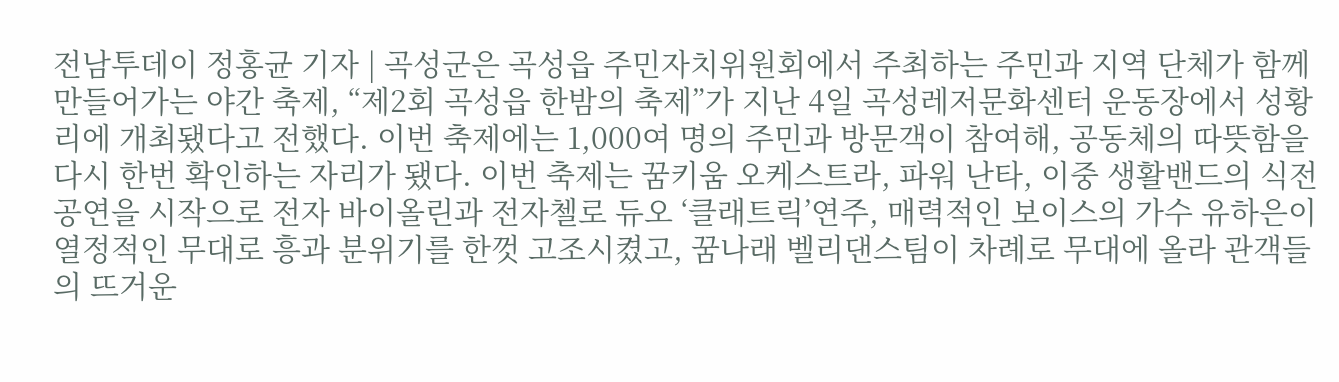전남투데이 정홍균 기자 | 곡성군은 곡성읍 주민자치위원회에서 주최하는 주민과 지역 단체가 함께 만들어가는 야간 축제, “제2회 곡성읍 한밤의 축제”가 지난 4일 곡성레저문화센터 운동장에서 성황리에 개최됐다고 전했다. 이번 축제에는 1,000여 명의 주민과 방문객이 참여해, 공동체의 따뜻함을 다시 한번 확인하는 자리가 됐다. 이번 축제는 꿈키움 오케스트라, 파워 난타, 이중 생활밴드의 식전 공연을 시작으로 전자 바이올린과 전자첼로 듀오 ‘클래트릭’연주, 매력적인 보이스의 가수 유하은이 열정적인 무대로 흥과 분위기를 한껏 고조시켰고, 꿈나래 벨리댄스팀이 차례로 무대에 올라 관객들의 뜨거운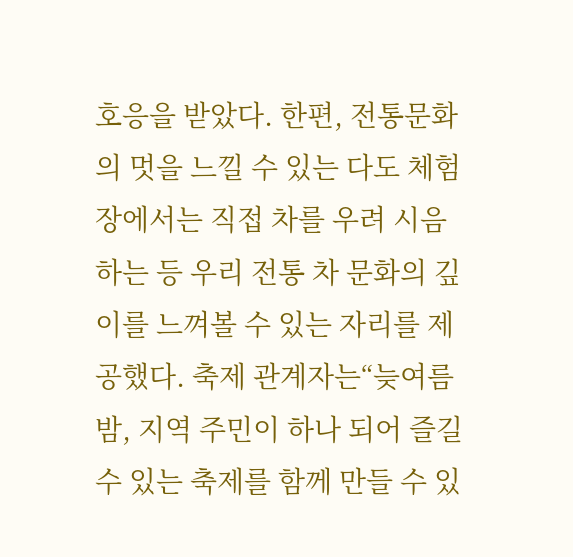호응을 받았다. 한편, 전통문화의 멋을 느낄 수 있는 다도 체험장에서는 직접 차를 우려 시음하는 등 우리 전통 차 문화의 깊이를 느껴볼 수 있는 자리를 제공했다. 축제 관계자는“늦여름 밤, 지역 주민이 하나 되어 즐길 수 있는 축제를 함께 만들 수 있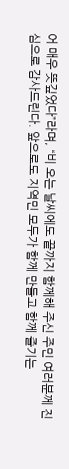어 매우 뜻깊었다”라며, “비 오는 날씨에도 끝까지 함께해 주신 주민 여러분께 진심으로 감사드린다. 앞으로도 지역민 모두가 함께 만들고 함께 즐기는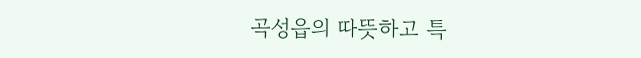곡성읍의 따뜻하고 특